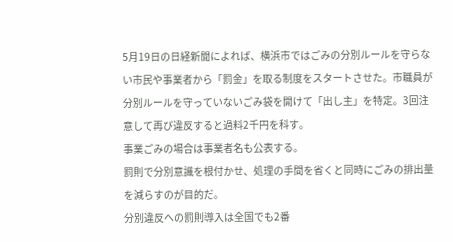5月19日の日経新聞によれば、横浜市ではごみの分別ルールを守らない市民や事業者から「罰金」を取る制度をスタートさせた。市職員が分別ルールを守っていないごみ袋を開けて「出し主」を特定。3回注意して再び違反すると過料2千円を科す。
事業ごみの場合は事業者名も公表する。
罰則で分別意識を根付かせ、処理の手間を省くと同時にごみの排出量を減らすのが目的だ。
分別違反への罰則導入は全国でも2番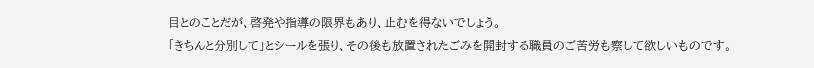目とのことだが、啓発や指導の限界もあり、止むを得ないでしょう。
「きちんと分別して」とシールを張り、その後も放置されたごみを開封する職員のご苦労も察して欲しいものです。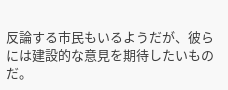反論する市民もいるようだが、彼らには建設的な意見を期待したいものだ。